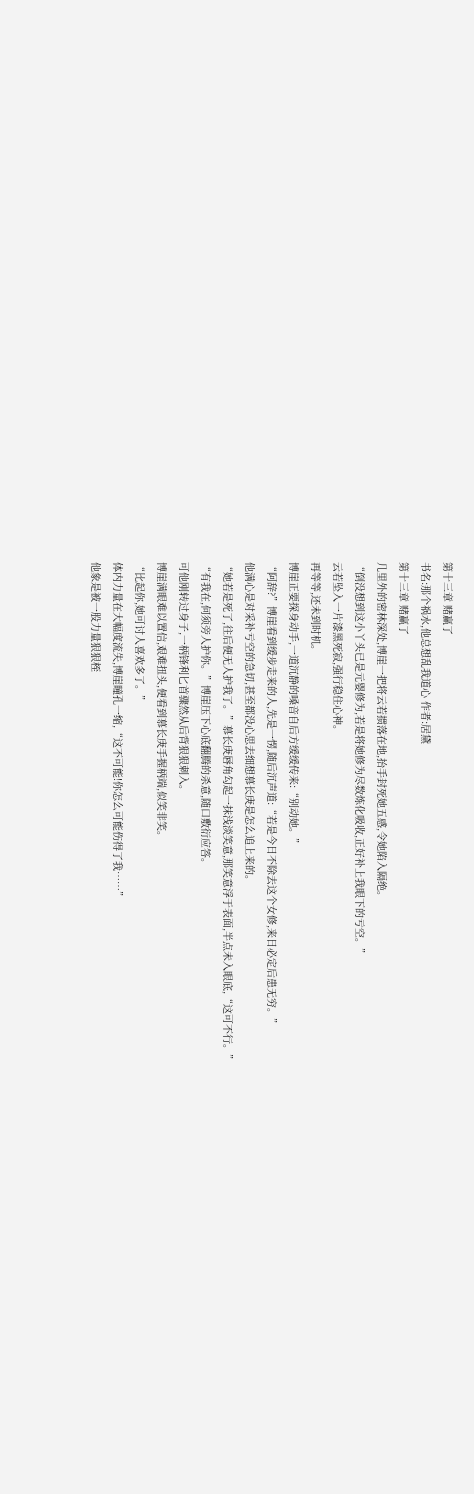第十三章 赌赢了
书名:那个祸水,他总想乱我道心 作者:居黛
第十三章 赌赢了
几里外的密林深处,博崖一把将云若掼落在地,抬手封死她五感,令她陷入隔绝。
“倒没想到这小丫头已是元婴修为,若是将她修为尽数炼化吸收,正好补上我眼下的亏空。”
云若坠入一片漆黑死寂,强行稳住心神。
再等等,还未到时机。
博崖正要探身动手,一道沉静的嗓音自后方缓缓传来:“别动她。”
“阿辞?”博崖看到缓步走来的人,先是一愣,随后沉声道:“若是今日不除去这个女修,来日必定后患无穷。”
他满心是对采补亏空的急切,甚至都没心思去细想慕长庚是怎么追上来的。
“她若是死了,往后便无人护我了。”慕长庚唇角勾起一抹浅淡笑意,那笑意浮于表面,半点未入眼底,“这可不行。”
“有我在,何须旁人护你。”博崖压下心底翻腾的杀意,随口敷衍应答。
可他刚转过身子,一柄锋利匕首骤然从后背狠狠刺入。
博崖满眼难以置信,艰难扭头,便看到慕长庚手握柄端,似笑非笑。
“比起你,她可讨人喜欢多了。”
体内力量在大幅度流失,博崖瞳孔一缩,“这不可能!你怎么可能伤得了我……”
他象是被一股力量狠狠桎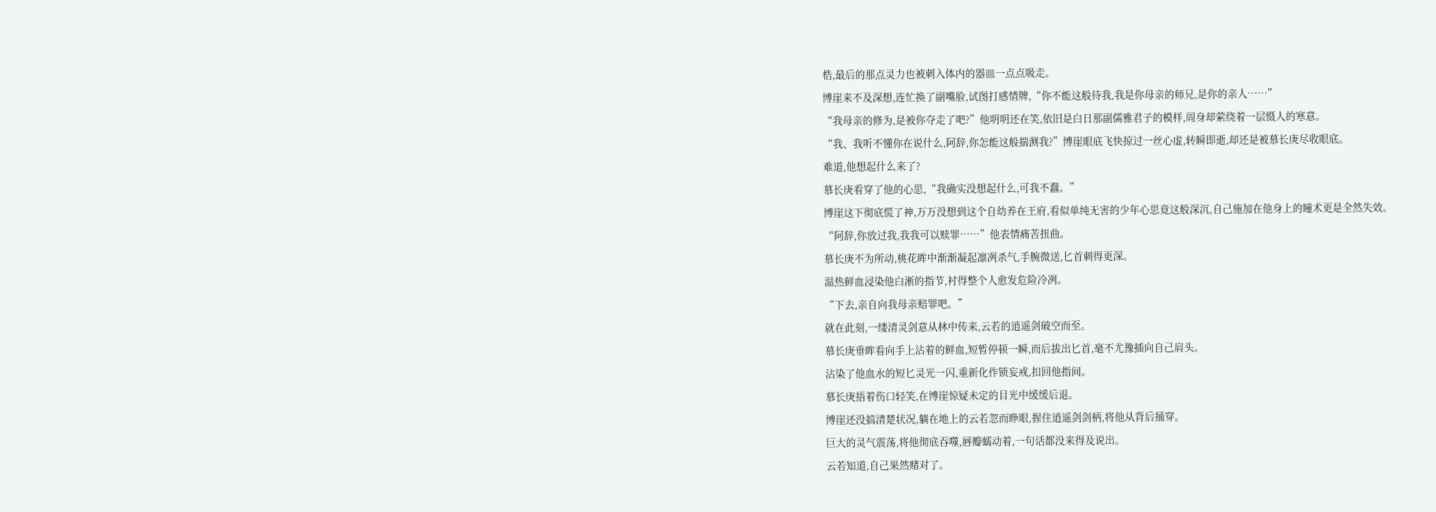梏,最后的那点灵力也被刺入体内的器皿一点点吸走。
博崖来不及深想,连忙换了副嘴脸,试图打感情牌,“你不能这般待我,我是你母亲的师兄,是你的亲人……”
“我母亲的修为,是被你夺走了吧?”他明明还在笑,依旧是白日那副儒雅君子的模样,周身却萦绕着一层慑人的寒意。
“我、我听不懂你在说什么,阿辞,你怎能这般揣测我?”博崖眼底飞快掠过一丝心虚,转瞬即逝,却还是被慕长庚尽收眼底。
难道,他想起什么来了?
慕长庚看穿了他的心思,“我确实没想起什么,可我不蠢。”
博崖这下彻底慌了神,万万没想到这个自幼养在王府,看似单纯无害的少年心思竟这般深沉,自己施加在他身上的瞳术更是全然失效。
“阿辞,你放过我,我我可以赎罪……”他表情痛苦扭曲。
慕长庚不为所动,桃花眸中渐渐凝起凛冽杀气,手腕微送,匕首刺得更深。
温热鲜血浸染他白淅的指节,衬得整个人愈发危险冷冽。
“下去,亲自向我母亲赔罪吧。”
就在此刻,一缕清灵剑意从林中传来,云若的逍遥剑破空而至。
慕长庚垂眸看向手上沾着的鲜血,短暂停顿一瞬,而后拔出匕首,毫不尤豫插向自己肩头。
沾染了他血水的短匕灵光一闪,重新化作锁妄戒,扣回他指间。
慕长庚捂着伤口轻笑,在博崖惊疑未定的目光中缓缓后退。
博崖还没搞清楚状况,躺在地上的云若忽而睁眼,握住逍遥剑剑柄,将他从背后捅穿。
巨大的灵气震荡,将他彻底吞噬,唇瓣蠕动着,一句话都没来得及说出。
云若知道,自己果然赌对了。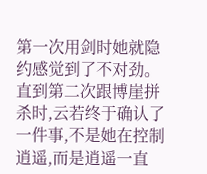第一次用剑时她就隐约感觉到了不对劲。
直到第二次跟博崖拼杀时,云若终于确认了一件事,不是她在控制逍遥,而是逍遥一直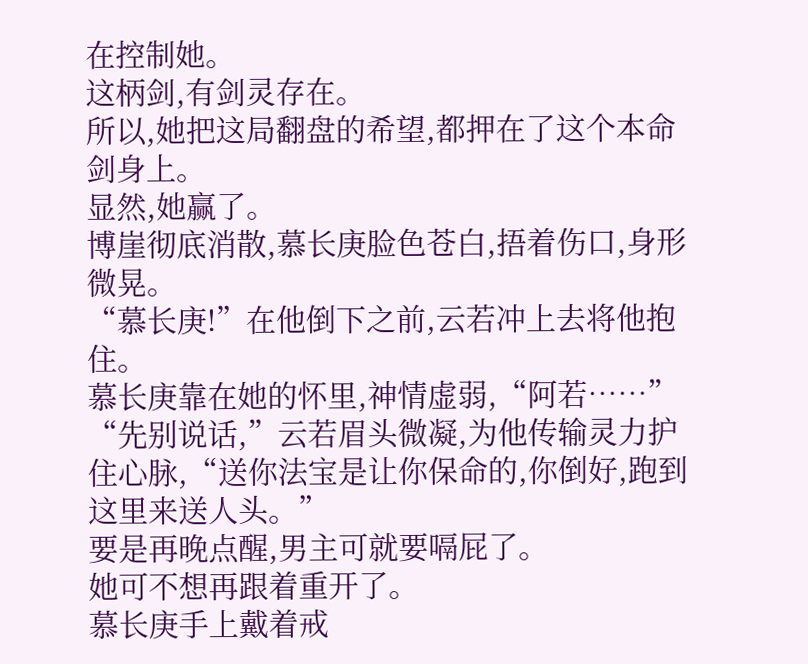在控制她。
这柄剑,有剑灵存在。
所以,她把这局翻盘的希望,都押在了这个本命剑身上。
显然,她赢了。
博崖彻底消散,慕长庚脸色苍白,捂着伤口,身形微晃。
“慕长庚!”在他倒下之前,云若冲上去将他抱住。
慕长庚靠在她的怀里,神情虚弱,“阿若……”
“先别说话,”云若眉头微凝,为他传输灵力护住心脉,“送你法宝是让你保命的,你倒好,跑到这里来送人头。”
要是再晚点醒,男主可就要嗝屁了。
她可不想再跟着重开了。
慕长庚手上戴着戒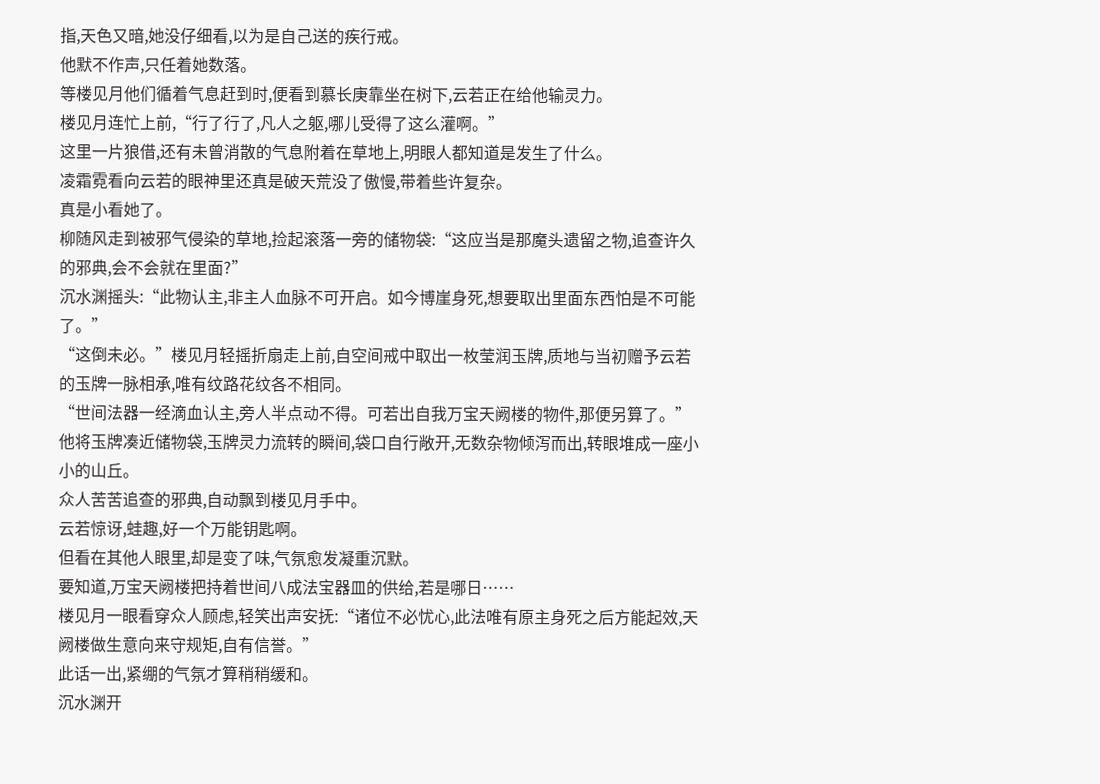指,天色又暗,她没仔细看,以为是自己送的疾行戒。
他默不作声,只任着她数落。
等楼见月他们循着气息赶到时,便看到慕长庚靠坐在树下,云若正在给他输灵力。
楼见月连忙上前,“行了行了,凡人之躯,哪儿受得了这么灌啊。”
这里一片狼借,还有未曾消散的气息附着在草地上,明眼人都知道是发生了什么。
凌霜霓看向云若的眼神里还真是破天荒没了傲慢,带着些许复杂。
真是小看她了。
柳随风走到被邪气侵染的草地,捡起滚落一旁的储物袋:“这应当是那魔头遗留之物,追查许久的邪典,会不会就在里面?”
沉水渊摇头:“此物认主,非主人血脉不可开启。如今博崖身死,想要取出里面东西怕是不可能了。”
“这倒未必。”楼见月轻摇折扇走上前,自空间戒中取出一枚莹润玉牌,质地与当初赠予云若的玉牌一脉相承,唯有纹路花纹各不相同。
“世间法器一经滴血认主,旁人半点动不得。可若出自我万宝天阙楼的物件,那便另算了。”
他将玉牌凑近储物袋,玉牌灵力流转的瞬间,袋口自行敞开,无数杂物倾泻而出,转眼堆成一座小小的山丘。
众人苦苦追查的邪典,自动飘到楼见月手中。
云若惊讶,蛙趣,好一个万能钥匙啊。
但看在其他人眼里,却是变了味,气氛愈发凝重沉默。
要知道,万宝天阙楼把持着世间八成法宝器皿的供给,若是哪日……
楼见月一眼看穿众人顾虑,轻笑出声安抚:“诸位不必忧心,此法唯有原主身死之后方能起效,天阙楼做生意向来守规矩,自有信誉。”
此话一出,紧绷的气氛才算稍稍缓和。
沉水渊开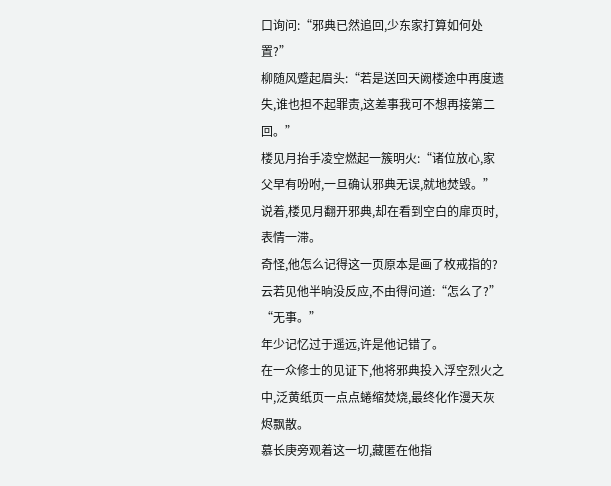口询问:“邪典已然追回,少东家打算如何处置?”
柳随风蹙起眉头:“若是送回天阙楼途中再度遗失,谁也担不起罪责,这差事我可不想再接第二回。”
楼见月抬手凌空燃起一簇明火:“诸位放心,家父早有吩咐,一旦确认邪典无误,就地焚毁。”
说着,楼见月翻开邪典,却在看到空白的扉页时,表情一滞。
奇怪,他怎么记得这一页原本是画了枚戒指的?
云若见他半晌没反应,不由得问道:“怎么了?”
“无事。”
年少记忆过于遥远,许是他记错了。
在一众修士的见证下,他将邪典投入浮空烈火之中,泛黄纸页一点点蜷缩焚烧,最终化作漫天灰烬飘散。
慕长庚旁观着这一切,藏匿在他指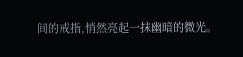间的戒指,悄然亮起一抹幽暗的微光。